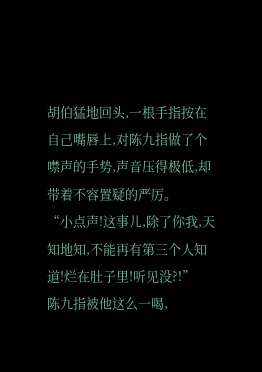胡伯猛地回头,一根手指按在自己嘴唇上,对陈九指做了个噤声的手势,声音压得极低,却带着不容置疑的严厉。
“小点声!这事儿,除了你我,天知地知,不能再有第三个人知道!烂在肚子里!听见没?!”
陈九指被他这么一喝,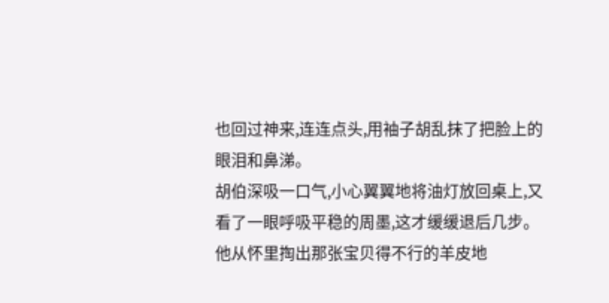也回过神来,连连点头,用袖子胡乱抹了把脸上的眼泪和鼻涕。
胡伯深吸一口气,小心翼翼地将油灯放回桌上,又看了一眼呼吸平稳的周墨,这才缓缓退后几步。
他从怀里掏出那张宝贝得不行的羊皮地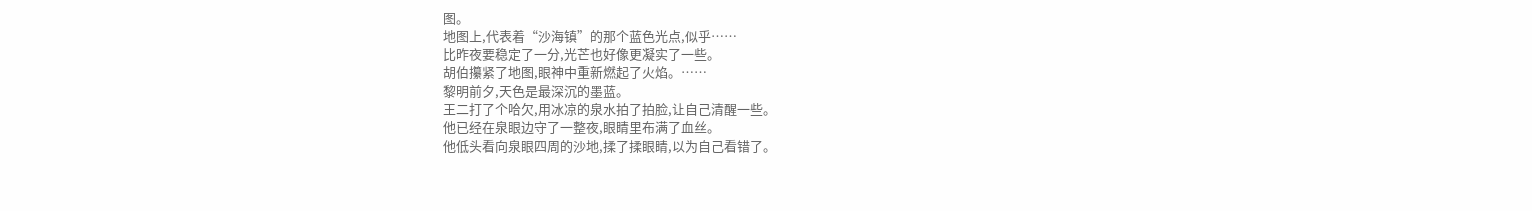图。
地图上,代表着“沙海镇”的那个蓝色光点,似乎……
比昨夜要稳定了一分,光芒也好像更凝实了一些。
胡伯攥紧了地图,眼神中重新燃起了火焰。……
黎明前夕,天色是最深沉的墨蓝。
王二打了个哈欠,用冰凉的泉水拍了拍脸,让自己清醒一些。
他已经在泉眼边守了一整夜,眼睛里布满了血丝。
他低头看向泉眼四周的沙地,揉了揉眼睛,以为自己看错了。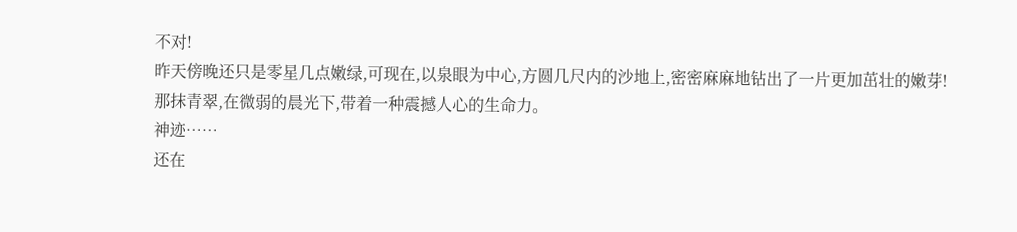不对!
昨天傍晚还只是零星几点嫩绿,可现在,以泉眼为中心,方圆几尺内的沙地上,密密麻麻地钻出了一片更加茁壮的嫩芽!
那抹青翠,在微弱的晨光下,带着一种震撼人心的生命力。
神迹……
还在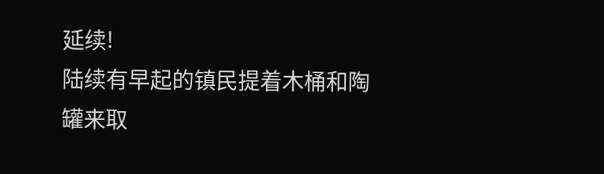延续!
陆续有早起的镇民提着木桶和陶罐来取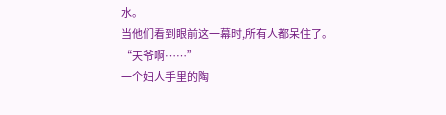水。
当他们看到眼前这一幕时,所有人都呆住了。
“天爷啊……”
一个妇人手里的陶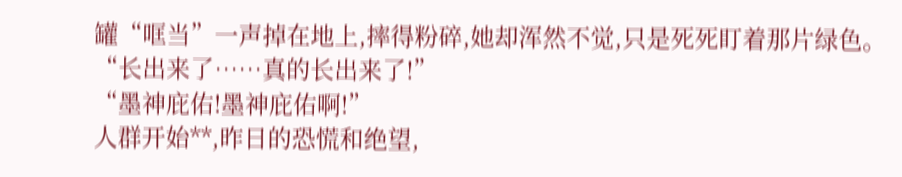罐“哐当”一声掉在地上,摔得粉碎,她却浑然不觉,只是死死盯着那片绿色。
“长出来了……真的长出来了!”
“墨神庇佑!墨神庇佑啊!”
人群开始**,昨日的恐慌和绝望,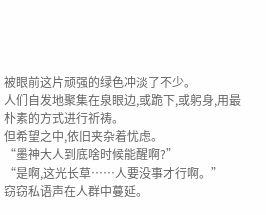被眼前这片顽强的绿色冲淡了不少。
人们自发地聚集在泉眼边,或跪下,或躬身,用最朴素的方式进行祈祷。
但希望之中,依旧夹杂着忧虑。
“墨神大人到底啥时候能醒啊?”
“是啊,这光长草……人要没事才行啊。”
窃窃私语声在人群中蔓延。